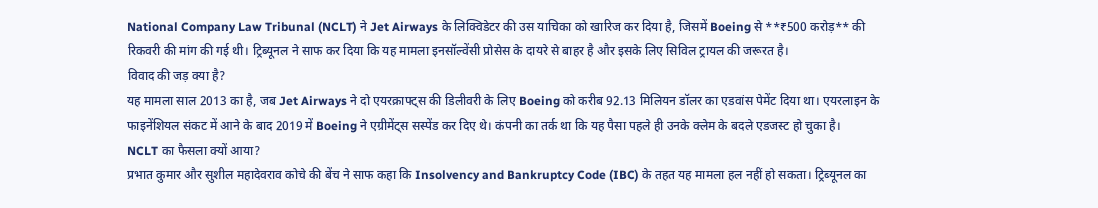National Company Law Tribunal (NCLT) ने Jet Airways के लिक्विडेटर की उस याचिका को खारिज कर दिया है, जिसमें Boeing से **₹500 करोड़** की रिकवरी की मांग की गई थी। ट्रिब्यूनल ने साफ कर दिया कि यह मामला इनसॉल्वेंसी प्रोसेस के दायरे से बाहर है और इसके लिए सिविल ट्रायल की जरूरत है।
विवाद की जड़ क्या है?
यह मामला साल 2013 का है, जब Jet Airways ने दो एयरक्राफ्ट्स की डिलीवरी के लिए Boeing को करीब 92.13 मिलियन डॉलर का एडवांस पेमेंट दिया था। एयरलाइन के फाइनेंशियल संकट में आने के बाद 2019 में Boeing ने एग्रीमेंट्स सस्पेंड कर दिए थे। कंपनी का तर्क था कि यह पैसा पहले ही उनके क्लेम के बदले एडजस्ट हो चुका है।
NCLT का फैसला क्यों आया?
प्रभात कुमार और सुशील महादेवराव कोचे की बेंच ने साफ कहा कि Insolvency and Bankruptcy Code (IBC) के तहत यह मामला हल नहीं हो सकता। ट्रिब्यूनल का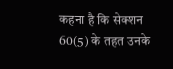कहना है कि सेक्शन 60(5) के तहत उनके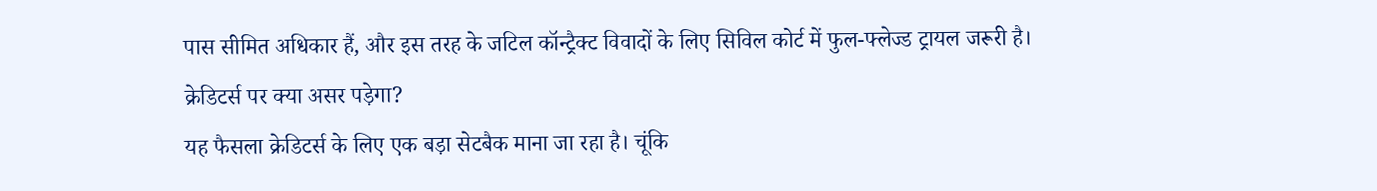पास सीमित अधिकार हैं, और इस तरह के जटिल कॉन्ट्रैक्ट विवादों के लिए सिविल कोर्ट में फुल-फ्लेज्ड ट्रायल जरूरी है।
क्रेडिटर्स पर क्या असर पड़ेगा?
यह फैसला क्रेडिटर्स के लिए एक बड़ा सेटबैक माना जा रहा है। चूंकि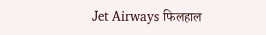Jet Airways फिलहाल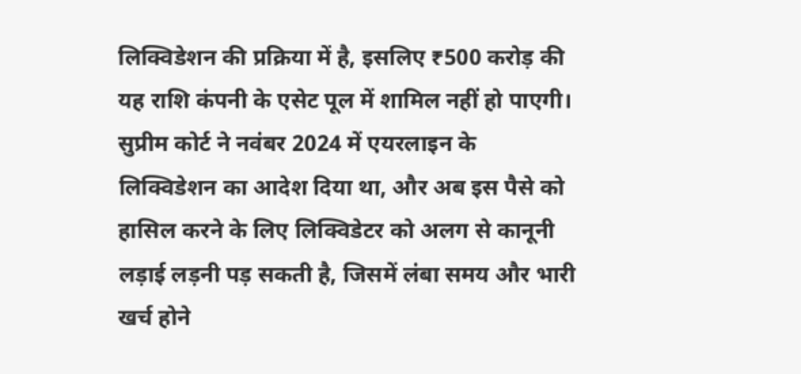लिक्विडेशन की प्रक्रिया में है, इसलिए ₹500 करोड़ की यह राशि कंपनी के एसेट पूल में शामिल नहीं हो पाएगी। सुप्रीम कोर्ट ने नवंबर 2024 में एयरलाइन के लिक्विडेशन का आदेश दिया था, और अब इस पैसे को हासिल करने के लिए लिक्विडेटर को अलग से कानूनी लड़ाई लड़नी पड़ सकती है, जिसमें लंबा समय और भारी खर्च होने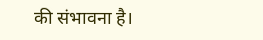की संभावना है।